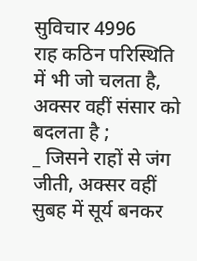सुविचार 4996
राह कठिन परिस्थिति में भी जो चलता है, अक्सर वहीं संसार को बदलता है ;
_ जिसने राहों से जंग जीती, अक्सर वहीं सुबह में सूर्य बनकर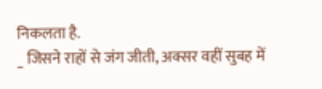निकलता है.
_ जिसने राहों से जंग जीती, अक्सर वहीं सुबह में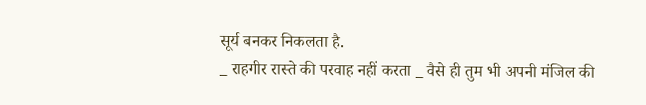सूर्य बनकर निकलता है.
_ राहगीर रास्ते की परवाह नहीं करता _ वैसे ही तुम भी अपनी मंजिल की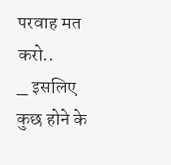परवाह मत करो..
_ इसलिए कुछ होने के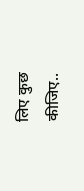लिए कुछ कीजिए..